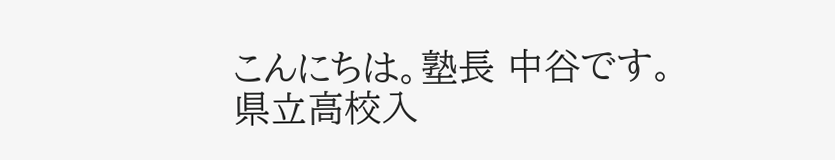こんにちは。塾長 中谷です。
県立高校入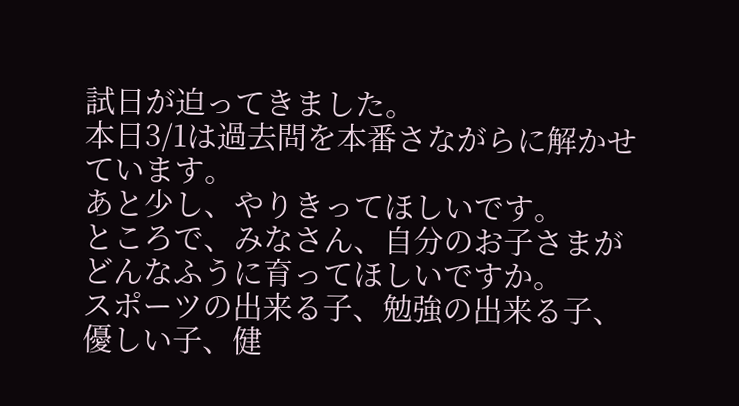試日が迫ってきました。
本日3/1は過去問を本番さながらに解かせています。
あと少し、やりきってほしいです。
ところで、みなさん、自分のお子さまがどんなふうに育ってほしいですか。
スポーツの出来る子、勉強の出来る子、優しい子、健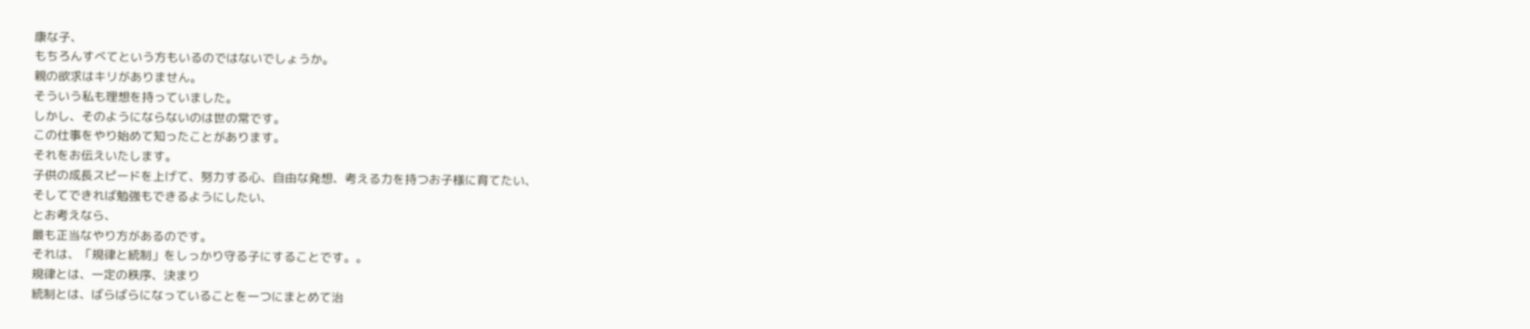康な子、
もちろんすべてという方もいるのではないでしょうか。
親の欲求はキリがありません。
そういう私も理想を持っていました。
しかし、そのようにならないのは世の常です。
この仕事をやり始めて知ったことがあります。
それをお伝えいたします。
子供の成長スピードを上げて、努力する心、自由な発想、考える力を持つお子様に育てたい、
そしてできれば勉強もできるようにしたい、
とお考えなら、
最も正当なやり方があるのです。
それは、「規律と統制」をしっかり守る子にすることです。。
規律とは、一定の秩序、決まり
統制とは、ばらばらになっていることを一つにまとめて治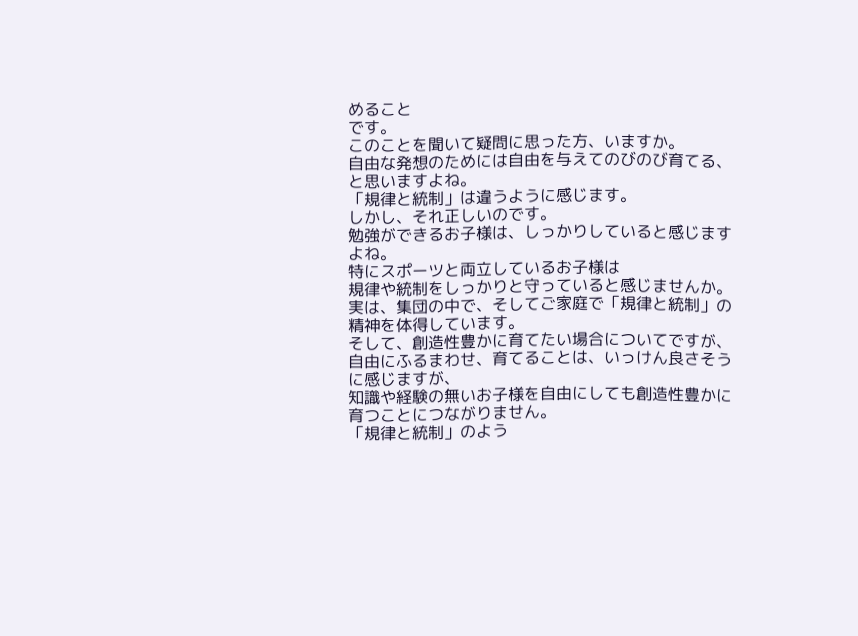めること
です。
このことを聞いて疑問に思った方、いますか。
自由な発想のためには自由を与えてのびのび育てる、と思いますよね。
「規律と統制」は違うように感じます。
しかし、それ正しいのです。
勉強ができるお子様は、しっかりしていると感じますよね。
特にスポーツと両立しているお子様は
規律や統制をしっかりと守っていると感じませんか。
実は、集団の中で、そしてご家庭で「規律と統制」の精神を体得しています。
そして、創造性豊かに育てたい場合についてですが、
自由にふるまわせ、育てることは、いっけん良さそうに感じますが、
知識や経験の無いお子様を自由にしても創造性豊かに育つことにつながりません。
「規律と統制」のよう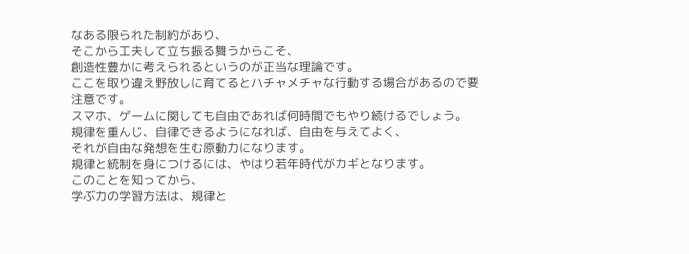なある限られた制約があり、
そこから工夫して立ち振る舞うからこそ、
創造性豊かに考えられるというのが正当な理論です。
ここを取り違え野放しに育てるとハチャメチャな行動する場合があるので要注意です。
スマホ、ゲームに関しても自由であれば何時間でもやり続けるでしょう。
規律を重んじ、自律できるようになれば、自由を与えてよく、
それが自由な発想を生む原動力になります。
規律と統制を身につけるには、やはり若年時代がカギとなります。
このことを知ってから、
学ぶ力の学習方法は、規律と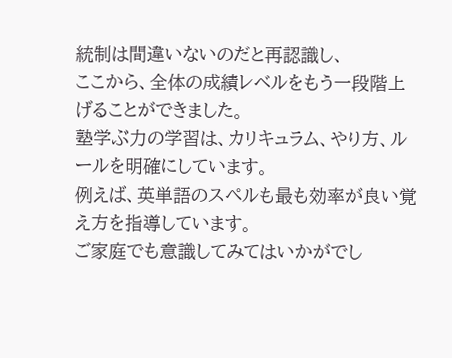統制は間違いないのだと再認識し、
ここから、全体の成績レベルをもう一段階上げることができました。
塾学ぶ力の学習は、カリキュラム、やり方、ルールを明確にしています。
例えば、英単語のスペルも最も効率が良い覚え方を指導しています。
ご家庭でも意識してみてはいかがでし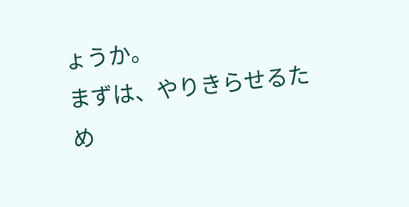ょうか。
まずは、やりきらせるため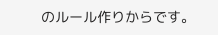のルール作りからです。